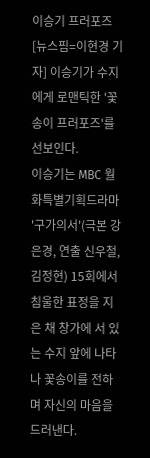이승기 프러포즈
[뉴스핌=이현경 기자] 이승기가 수지에게 로맨틱한 '꽃송이 프러포즈'를 선보인다.
이승기는 MBC 월화특별기획드라마 '구가의서'(극본 강은경, 연출 신우철, 김정현) 15회에서 침울한 표정을 지은 채 창가에 서 있는 수지 앞에 나타나 꽃송이를 전하며 자신의 마음을 드러낸다.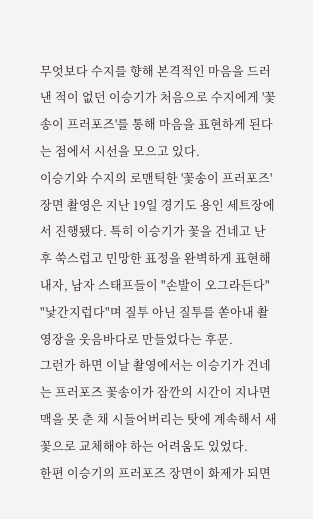무엇보다 수지를 향해 본격적인 마음을 드러낸 적이 없던 이승기가 처음으로 수지에게 '꽃송이 프러포즈'를 통해 마음을 표현하게 된다는 점에서 시선을 모으고 있다.
이승기와 수지의 로맨틱한 '꽃송이 프러포즈' 장면 촬영은 지난 19일 경기도 용인 세트장에서 진행됐다. 특히 이승기가 꽃을 건네고 난 후 쑥스럽고 민망한 표정을 완벽하게 표현해내자, 남자 스태프들이 "손발이 오그라든다" "낯간지럽다"며 질투 아닌 질투를 쏟아내 촬영장을 웃음바다로 만들었다는 후문.
그런가 하면 이날 촬영에서는 이승기가 건네는 프러포즈 꽃송이가 잠깐의 시간이 지나면 맥을 못 춘 채 시들어버리는 탓에 계속해서 새 꽃으로 교체해야 하는 어려움도 있었다.
한편 이승기의 프러포즈 장면이 화제가 되면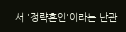서 '정략혼인'이라는 난관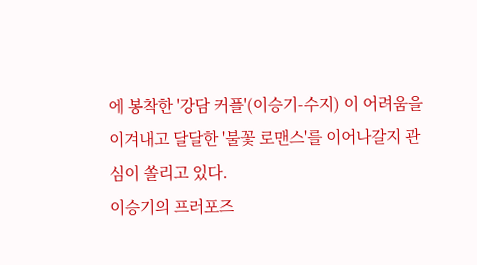에 봉착한 '강담 커플'(이승기-수지) 이 어려움을 이겨내고 달달한 '불꽃 로맨스'를 이어나갈지 관심이 쏠리고 있다.
이승기의 프러포즈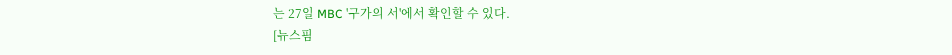는 27일 MBC '구가의 서'에서 확인할 수 있다.
[뉴스핌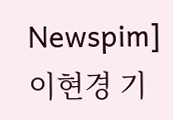Newspim] 이현경 기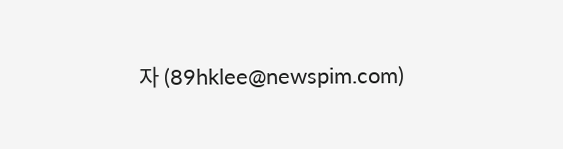자 (89hklee@newspim.com)